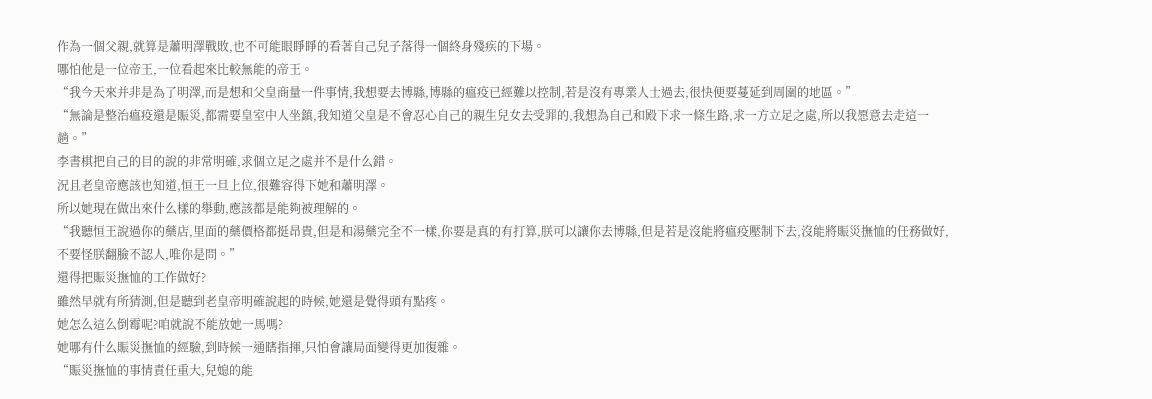作為一個父親,就算是蕭明澤戰敗,也不可能眼睜睜的看著自己兒子落得一個終身殘疾的下場。
哪怕他是一位帝王,一位看起來比較無能的帝王。
“我今天來并非是為了明澤,而是想和父皇商量一件事情,我想要去博縣,博縣的瘟疫已經難以控制,若是沒有專業人士過去,很快便要蔓延到周圍的地區。”
“無論是整治瘟疫還是賑災,都需要皇室中人坐鎮,我知道父皇是不會忍心自己的親生兒女去受罪的,我想為自己和殿下求一條生路,求一方立足之處,所以我愿意去走這一趟。”
李書棋把自己的目的說的非常明確,求個立足之處并不是什么錯。
況且老皇帝應該也知道,恒王一旦上位,很難容得下她和蕭明澤。
所以她現在做出來什么樣的舉動,應該都是能夠被理解的。
“我聽恒王說過你的藥店,里面的藥價格都挺昂貴,但是和湯藥完全不一樣,你要是真的有打算,朕可以讓你去博縣,但是若是沒能將瘟疫壓制下去,沒能將賑災撫恤的任務做好,不要怪朕翻臉不認人,唯你是問。”
還得把賑災撫恤的工作做好?
雖然早就有所猜測,但是聽到老皇帝明確說起的時候,她還是覺得頭有點疼。
她怎么這么倒霉呢?咱就說不能放她一馬嗎?
她哪有什么賑災撫恤的經驗,到時候一通瞎指揮,只怕會讓局面變得更加復雜。
“賑災撫恤的事情責任重大,兒媳的能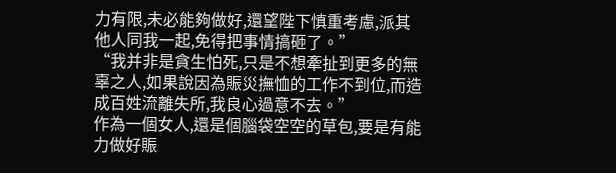力有限,未必能夠做好,還望陛下慎重考慮,派其他人同我一起,免得把事情搞砸了。”
“我并非是貪生怕死,只是不想牽扯到更多的無辜之人,如果說因為賑災撫恤的工作不到位,而造成百姓流離失所,我良心過意不去。”
作為一個女人,還是個腦袋空空的草包,要是有能力做好賑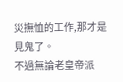災撫恤的工作,那才是見鬼了。
不過無論老皇帝派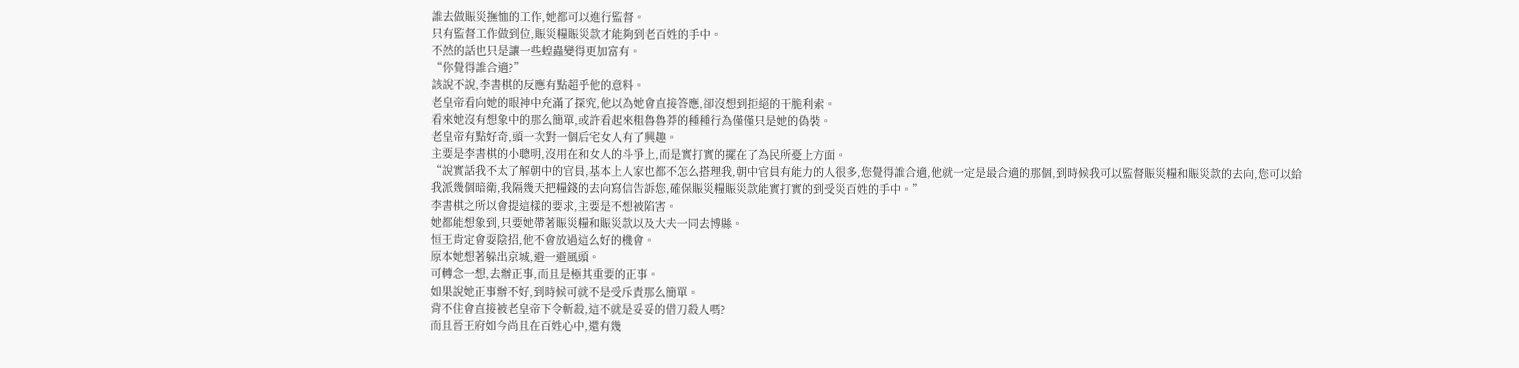誰去做賑災撫恤的工作,她都可以進行監督。
只有監督工作做到位,賑災糧賑災款才能夠到老百姓的手中。
不然的話也只是讓一些蝗蟲變得更加富有。
“你覺得誰合適?”
該說不說,李書棋的反應有點超乎他的意料。
老皇帝看向她的眼神中充滿了探究,他以為她會直接答應,卻沒想到拒絕的干脆利索。
看來她沒有想象中的那么簡單,或許看起來粗魯魯莽的種種行為僅僅只是她的偽裝。
老皇帝有點好奇,頭一次對一個后宅女人有了興趣。
主要是李書棋的小聰明,沒用在和女人的斗爭上,而是實打實的擺在了為民所憂上方面。
“說實話我不太了解朝中的官員,基本上人家也都不怎么搭理我,朝中官員有能力的人很多,您覺得誰合適,他就一定是最合適的那個,到時候我可以監督賑災糧和賑災款的去向,您可以給我派幾個暗衛,我隔幾天把糧錢的去向寫信告訴您,確保賑災糧賑災款能實打實的到受災百姓的手中。”
李書棋之所以會提這樣的要求,主要是不想被陷害。
她都能想象到,只要她帶著賑災糧和賑災款以及大夫一同去博縣。
恒王肯定會耍陰招,他不會放過這么好的機會。
原本她想著躲出京城,避一避風頭。
可轉念一想,去辦正事,而且是極其重要的正事。
如果說她正事辦不好,到時候可就不是受斥責那么簡單。
背不住會直接被老皇帝下令斬殺,這不就是妥妥的借刀殺人嗎?
而且晉王府如今尚且在百姓心中,還有幾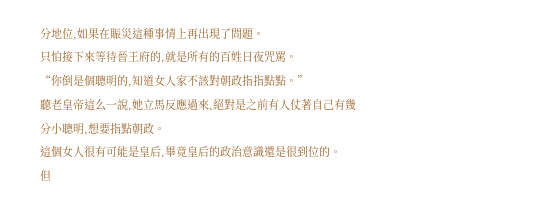分地位,如果在賑災這種事情上再出現了問題。
只怕接下來等待晉王府的,就是所有的百姓日夜咒罵。
“你倒是個聰明的,知道女人家不該對朝政指指點點。”
聽老皇帝這么一說,她立馬反應過來,絕對是之前有人仗著自己有幾分小聰明,想要指點朝政。
這個女人很有可能是皇后,畢竟皇后的政治意識還是很到位的。
但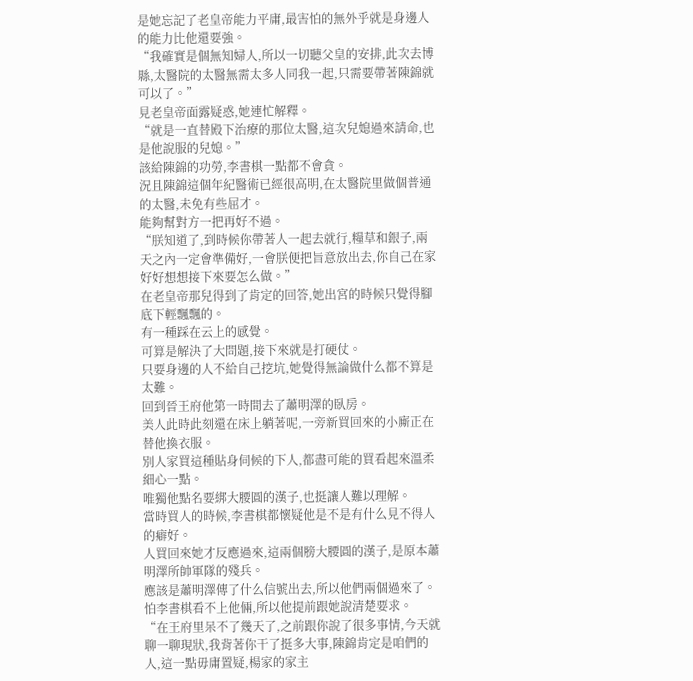是她忘記了老皇帝能力平庸,最害怕的無外乎就是身邊人的能力比他還要強。
“我確實是個無知婦人,所以一切聽父皇的安排,此次去博縣,太醫院的太醫無需太多人同我一起,只需要帶著陳錦就可以了。”
見老皇帝面露疑惑,她連忙解釋。
“就是一直替殿下治療的那位太醫,這次兒媳過來請命,也是他說服的兒媳。”
該給陳錦的功勞,李書棋一點都不會貪。
況且陳錦這個年紀醫術已經很高明,在太醫院里做個普通的太醫,未免有些屈才。
能夠幫對方一把再好不過。
“朕知道了,到時候你帶著人一起去就行,糧草和銀子,兩天之內一定會準備好,一會朕便把旨意放出去,你自己在家好好想想接下來要怎么做。”
在老皇帝那兒得到了肯定的回答,她出宮的時候只覺得腳底下輕飄飄的。
有一種踩在云上的感覺。
可算是解決了大問題,接下來就是打硬仗。
只要身邊的人不給自己挖坑,她覺得無論做什么都不算是太難。
回到晉王府他第一時間去了蕭明澤的臥房。
美人此時此刻還在床上躺著呢,一旁新買回來的小廝正在替他換衣服。
別人家買這種貼身伺候的下人,都盡可能的買看起來溫柔細心一點。
唯獨他點名要綁大腰圓的漢子,也挺讓人難以理解。
當時買人的時候,李書棋都懷疑他是不是有什么見不得人的癖好。
人買回來她才反應過來,這兩個膀大腰圓的漢子,是原本蕭明澤所帥軍隊的殘兵。
應該是蕭明澤傳了什么信號出去,所以他們兩個過來了。
怕李書棋看不上他倆,所以他提前跟她說清楚要求。
“在王府里呆不了幾天了,之前跟你說了很多事情,今天就聊一聊現狀,我背著你干了挺多大事,陳錦肯定是咱們的人,這一點毋庸置疑,楊家的家主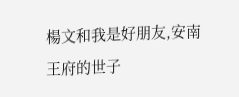楊文和我是好朋友,安南王府的世子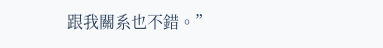跟我關系也不錯。”